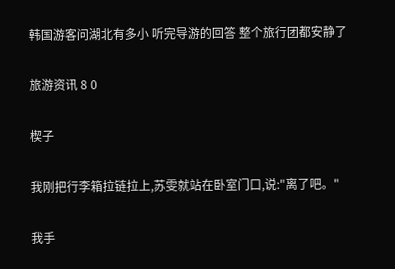韩国游客问湖北有多小 听完导游的回答 整个旅行团都安静了

旅游资讯 8 0

楔子

我刚把行李箱拉链拉上,苏雯就站在卧室门口,说:"离了吧。"

我手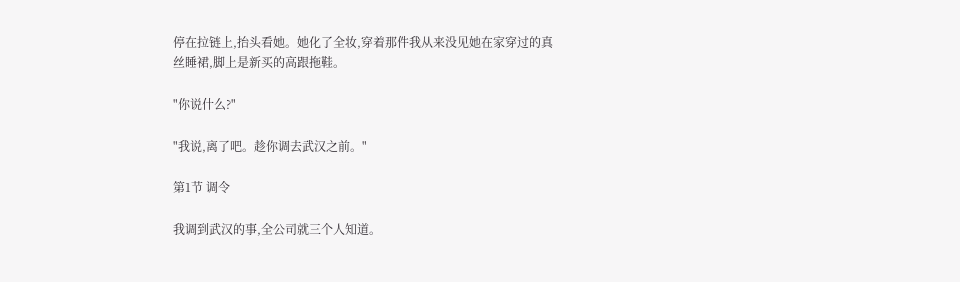停在拉链上,抬头看她。她化了全妆,穿着那件我从来没见她在家穿过的真丝睡裙,脚上是新买的高跟拖鞋。

"你说什么?"

"我说,离了吧。趁你调去武汉之前。"

第1节 调令

我调到武汉的事,全公司就三个人知道。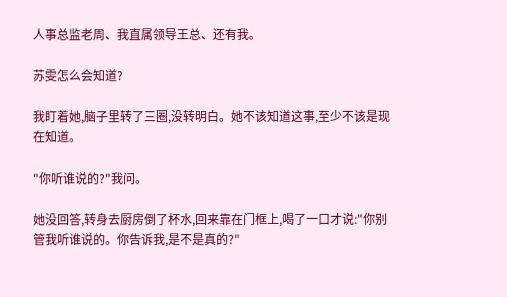人事总监老周、我直属领导王总、还有我。

苏雯怎么会知道?

我盯着她,脑子里转了三圈,没转明白。她不该知道这事,至少不该是现在知道。

"你听谁说的?"我问。

她没回答,转身去厨房倒了杯水,回来靠在门框上,喝了一口才说:"你别管我听谁说的。你告诉我,是不是真的?"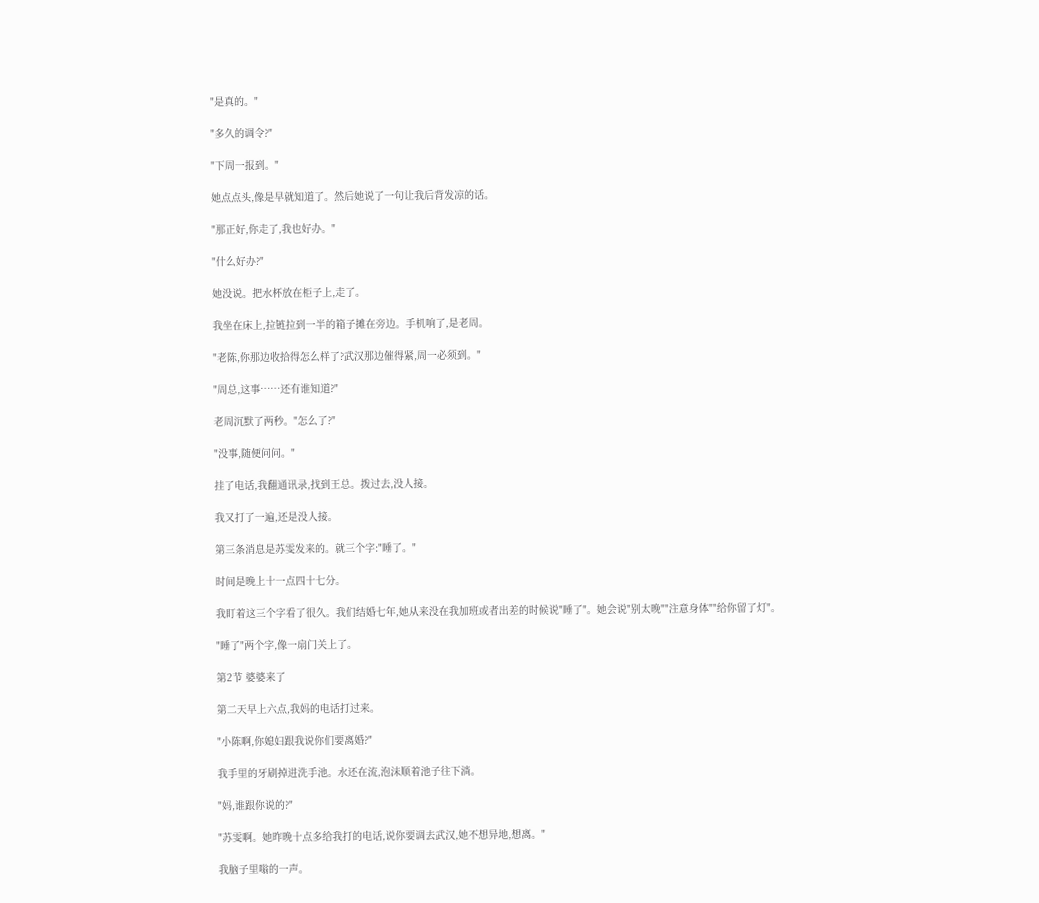"是真的。"

"多久的调令?"

"下周一报到。"

她点点头,像是早就知道了。然后她说了一句让我后背发凉的话。

"那正好,你走了,我也好办。"

"什么好办?"

她没说。把水杯放在柜子上,走了。

我坐在床上,拉链拉到一半的箱子摊在旁边。手机响了,是老周。

"老陈,你那边收拾得怎么样了?武汉那边催得紧,周一必须到。"

"周总,这事……还有谁知道?"

老周沉默了两秒。"怎么了?"

"没事,随便问问。"

挂了电话,我翻通讯录,找到王总。拨过去,没人接。

我又打了一遍,还是没人接。

第三条消息是苏雯发来的。就三个字:"睡了。"

时间是晚上十一点四十七分。

我盯着这三个字看了很久。我们结婚七年,她从来没在我加班或者出差的时候说"睡了"。她会说"别太晚""注意身体""给你留了灯"。

"睡了"两个字,像一扇门关上了。

第2节 婆婆来了

第二天早上六点,我妈的电话打过来。

"小陈啊,你媳妇跟我说你们要离婚?"

我手里的牙刷掉进洗手池。水还在流,泡沫顺着池子往下淌。

"妈,谁跟你说的?"

"苏雯啊。她昨晚十点多给我打的电话,说你要调去武汉,她不想异地,想离。"

我脑子里嗡的一声。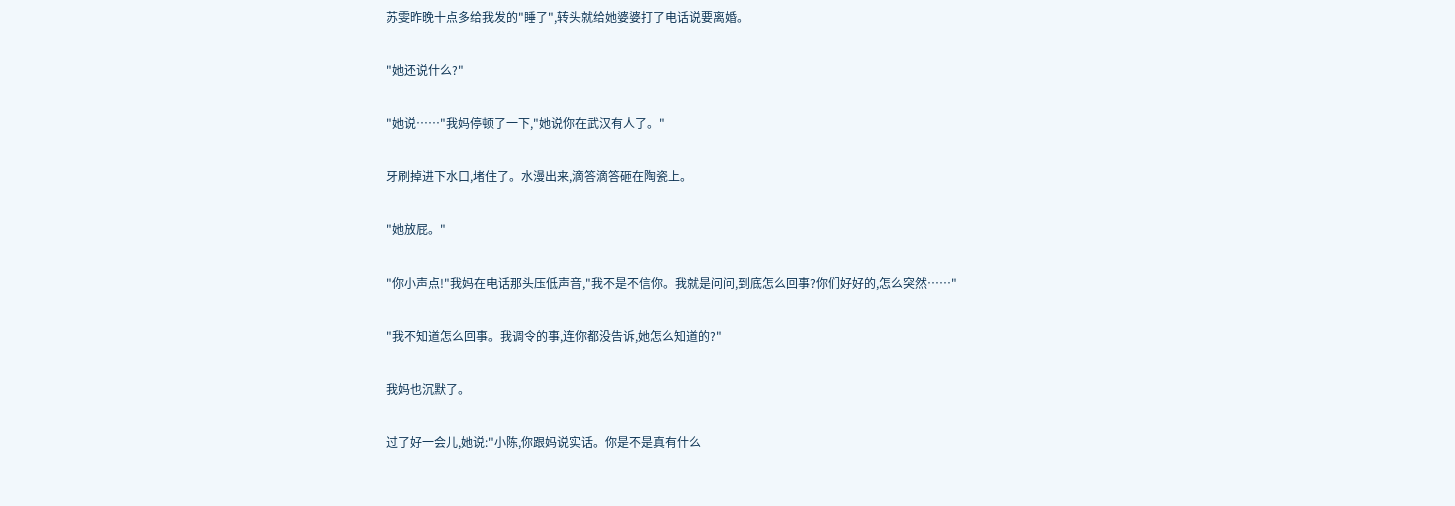苏雯昨晚十点多给我发的"睡了",转头就给她婆婆打了电话说要离婚。

"她还说什么?"

"她说……"我妈停顿了一下,"她说你在武汉有人了。"

牙刷掉进下水口,堵住了。水漫出来,滴答滴答砸在陶瓷上。

"她放屁。"

"你小声点!"我妈在电话那头压低声音,"我不是不信你。我就是问问,到底怎么回事?你们好好的,怎么突然……"

"我不知道怎么回事。我调令的事,连你都没告诉,她怎么知道的?"

我妈也沉默了。

过了好一会儿,她说:"小陈,你跟妈说实话。你是不是真有什么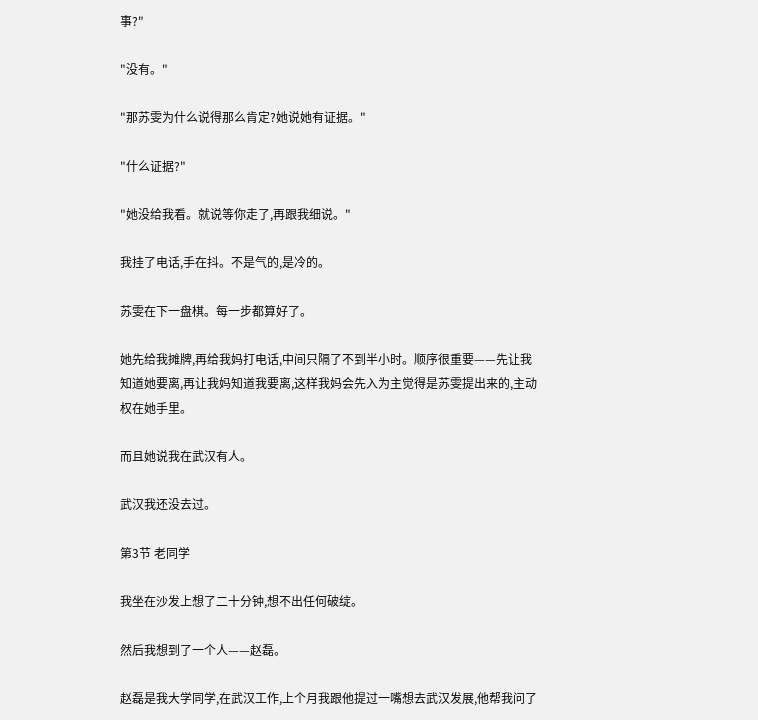事?"

"没有。"

"那苏雯为什么说得那么肯定?她说她有证据。"

"什么证据?"

"她没给我看。就说等你走了,再跟我细说。"

我挂了电话,手在抖。不是气的,是冷的。

苏雯在下一盘棋。每一步都算好了。

她先给我摊牌,再给我妈打电话,中间只隔了不到半小时。顺序很重要——先让我知道她要离,再让我妈知道我要离,这样我妈会先入为主觉得是苏雯提出来的,主动权在她手里。

而且她说我在武汉有人。

武汉我还没去过。

第3节 老同学

我坐在沙发上想了二十分钟,想不出任何破绽。

然后我想到了一个人——赵磊。

赵磊是我大学同学,在武汉工作,上个月我跟他提过一嘴想去武汉发展,他帮我问了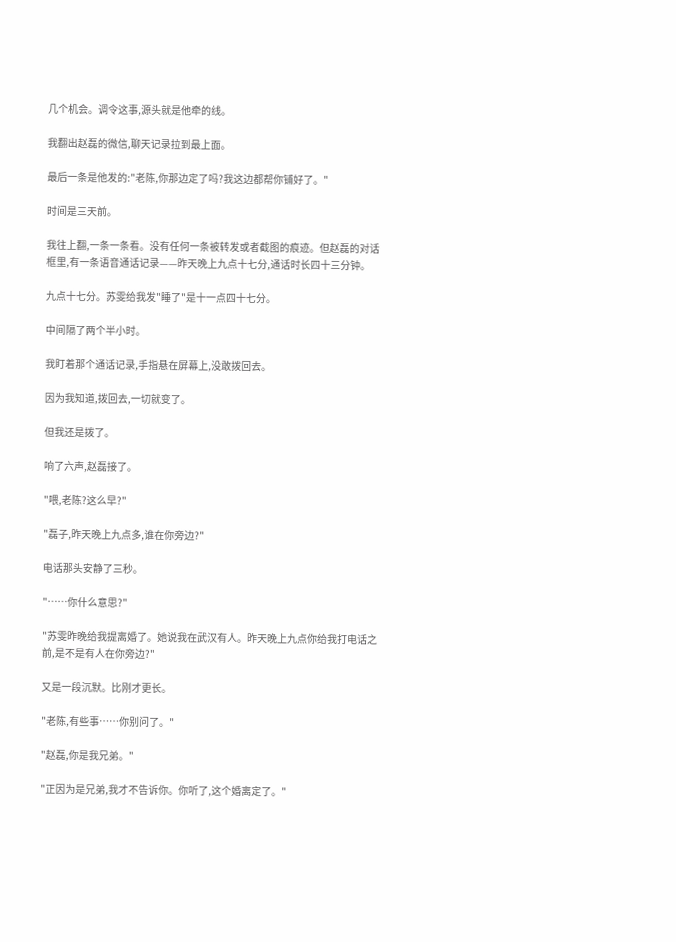几个机会。调令这事,源头就是他牵的线。

我翻出赵磊的微信,聊天记录拉到最上面。

最后一条是他发的:"老陈,你那边定了吗?我这边都帮你铺好了。"

时间是三天前。

我往上翻,一条一条看。没有任何一条被转发或者截图的痕迹。但赵磊的对话框里,有一条语音通话记录——昨天晚上九点十七分,通话时长四十三分钟。

九点十七分。苏雯给我发"睡了"是十一点四十七分。

中间隔了两个半小时。

我盯着那个通话记录,手指悬在屏幕上,没敢拨回去。

因为我知道,拨回去,一切就变了。

但我还是拨了。

响了六声,赵磊接了。

"喂,老陈?这么早?"

"磊子,昨天晚上九点多,谁在你旁边?"

电话那头安静了三秒。

"……你什么意思?"

"苏雯昨晚给我提离婚了。她说我在武汉有人。昨天晚上九点你给我打电话之前,是不是有人在你旁边?"

又是一段沉默。比刚才更长。

"老陈,有些事……你别问了。"

"赵磊,你是我兄弟。"

"正因为是兄弟,我才不告诉你。你听了,这个婚离定了。"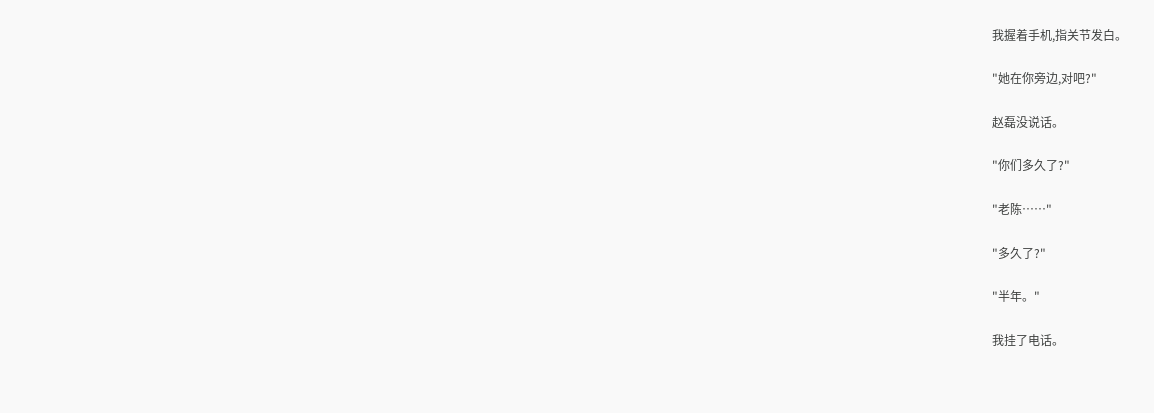我握着手机,指关节发白。

"她在你旁边,对吧?"

赵磊没说话。

"你们多久了?"

"老陈……"

"多久了?"

"半年。"

我挂了电话。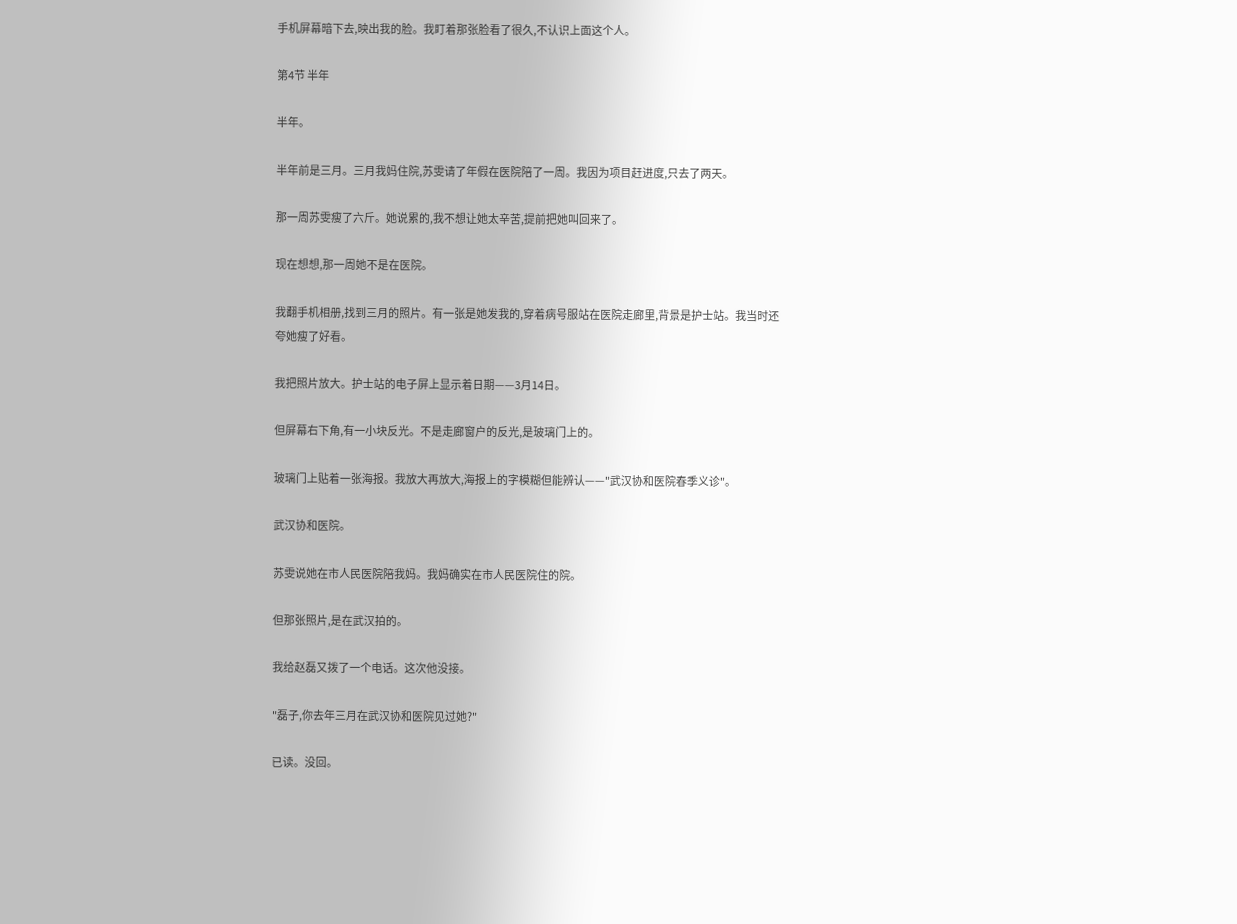手机屏幕暗下去,映出我的脸。我盯着那张脸看了很久,不认识上面这个人。

第4节 半年

半年。

半年前是三月。三月我妈住院,苏雯请了年假在医院陪了一周。我因为项目赶进度,只去了两天。

那一周苏雯瘦了六斤。她说累的,我不想让她太辛苦,提前把她叫回来了。

现在想想,那一周她不是在医院。

我翻手机相册,找到三月的照片。有一张是她发我的,穿着病号服站在医院走廊里,背景是护士站。我当时还夸她瘦了好看。

我把照片放大。护士站的电子屏上显示着日期——3月14日。

但屏幕右下角,有一小块反光。不是走廊窗户的反光,是玻璃门上的。

玻璃门上贴着一张海报。我放大再放大,海报上的字模糊但能辨认——"武汉协和医院春季义诊"。

武汉协和医院。

苏雯说她在市人民医院陪我妈。我妈确实在市人民医院住的院。

但那张照片,是在武汉拍的。

我给赵磊又拨了一个电话。这次他没接。

"磊子,你去年三月在武汉协和医院见过她?"

已读。没回。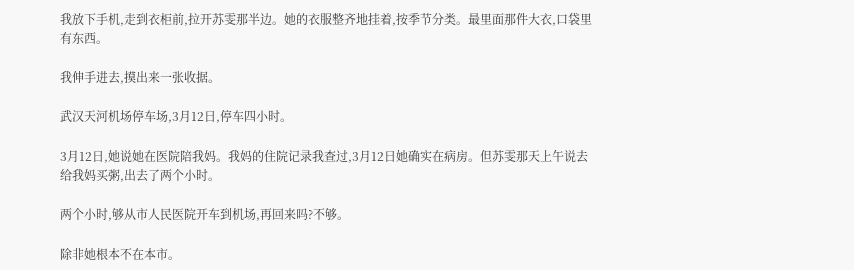我放下手机,走到衣柜前,拉开苏雯那半边。她的衣服整齐地挂着,按季节分类。最里面那件大衣,口袋里有东西。

我伸手进去,摸出来一张收据。

武汉天河机场停车场,3月12日,停车四小时。

3月12日,她说她在医院陪我妈。我妈的住院记录我查过,3月12日她确实在病房。但苏雯那天上午说去给我妈买粥,出去了两个小时。

两个小时,够从市人民医院开车到机场,再回来吗?不够。

除非她根本不在本市。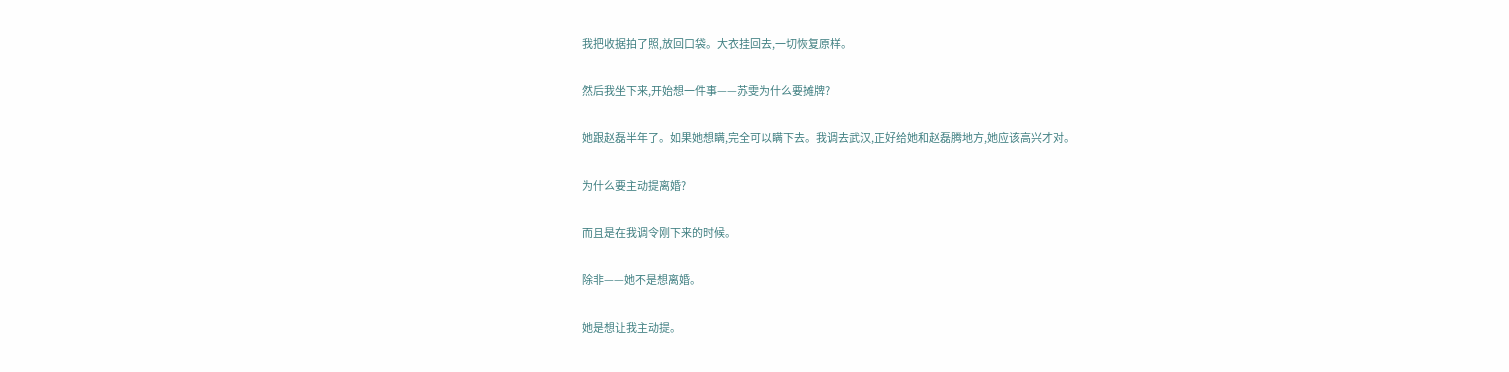我把收据拍了照,放回口袋。大衣挂回去,一切恢复原样。

然后我坐下来,开始想一件事——苏雯为什么要摊牌?

她跟赵磊半年了。如果她想瞒,完全可以瞒下去。我调去武汉,正好给她和赵磊腾地方,她应该高兴才对。

为什么要主动提离婚?

而且是在我调令刚下来的时候。

除非——她不是想离婚。

她是想让我主动提。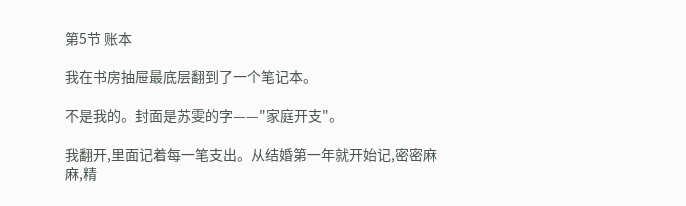第5节 账本

我在书房抽屉最底层翻到了一个笔记本。

不是我的。封面是苏雯的字——"家庭开支"。

我翻开,里面记着每一笔支出。从结婚第一年就开始记,密密麻麻,精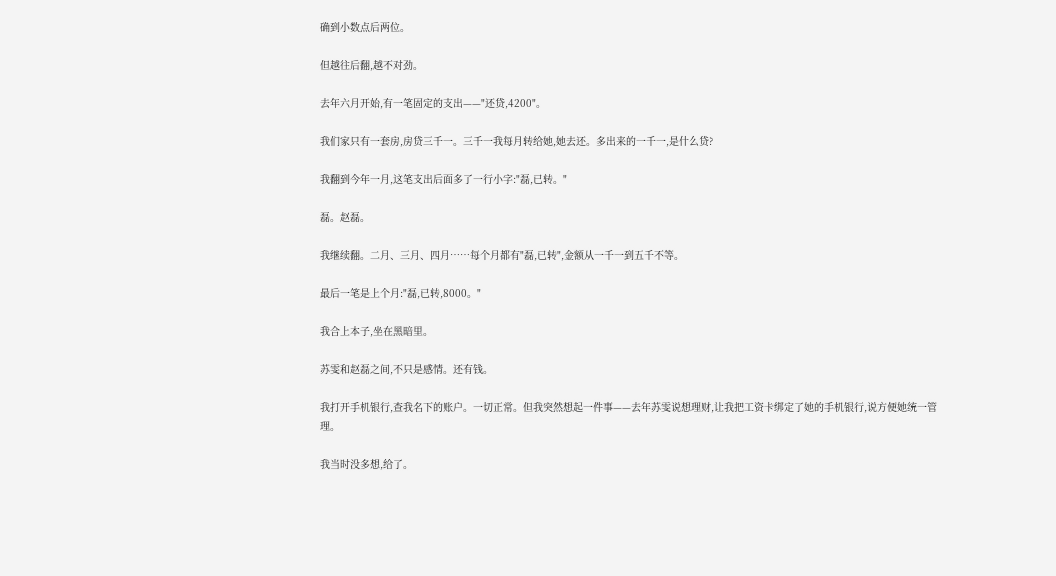确到小数点后两位。

但越往后翻,越不对劲。

去年六月开始,有一笔固定的支出——"还贷,4200"。

我们家只有一套房,房贷三千一。三千一我每月转给她,她去还。多出来的一千一,是什么贷?

我翻到今年一月,这笔支出后面多了一行小字:"磊,已转。"

磊。赵磊。

我继续翻。二月、三月、四月……每个月都有"磊,已转",金额从一千一到五千不等。

最后一笔是上个月:"磊,已转,8000。"

我合上本子,坐在黑暗里。

苏雯和赵磊之间,不只是感情。还有钱。

我打开手机银行,查我名下的账户。一切正常。但我突然想起一件事——去年苏雯说想理财,让我把工资卡绑定了她的手机银行,说方便她统一管理。

我当时没多想,给了。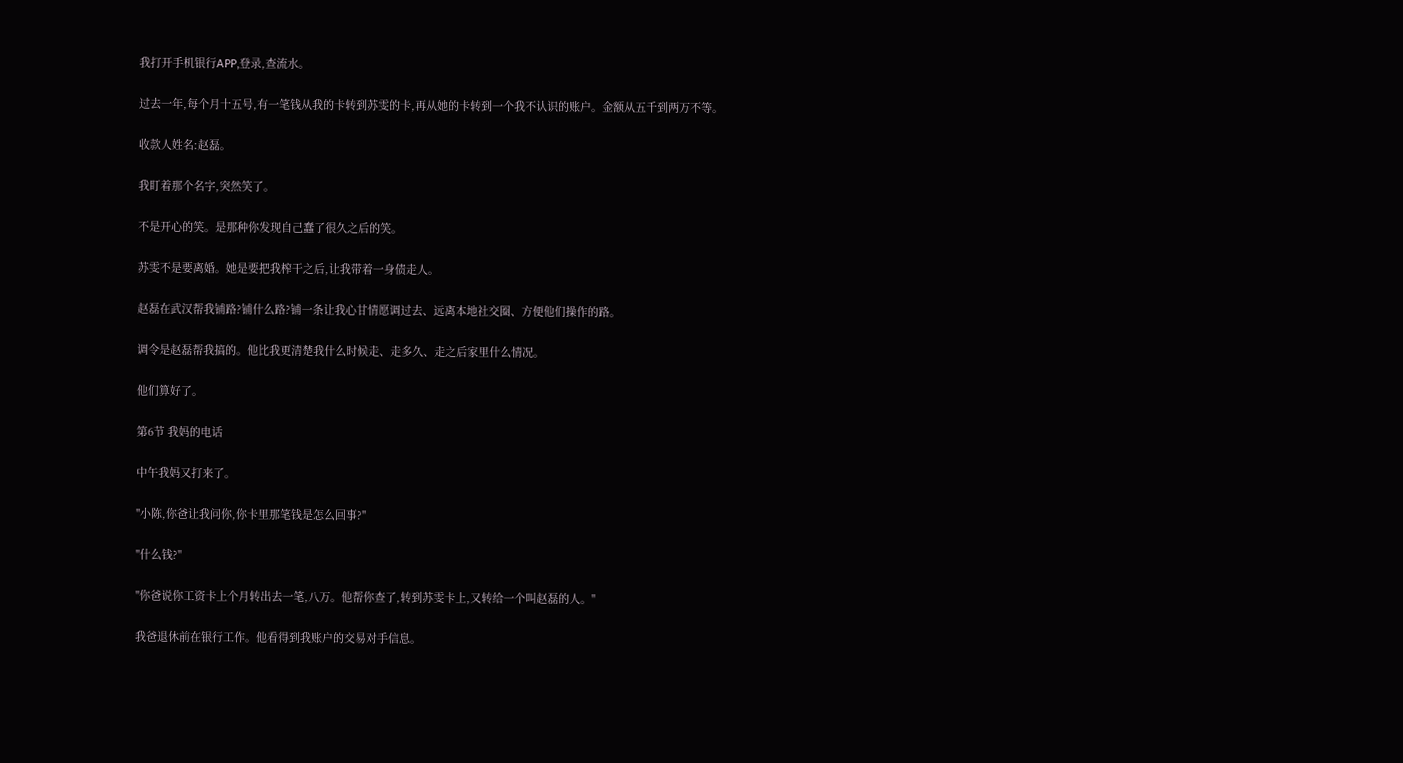我打开手机银行APP,登录,查流水。

过去一年,每个月十五号,有一笔钱从我的卡转到苏雯的卡,再从她的卡转到一个我不认识的账户。金额从五千到两万不等。

收款人姓名:赵磊。

我盯着那个名字,突然笑了。

不是开心的笑。是那种你发现自己蠢了很久之后的笑。

苏雯不是要离婚。她是要把我榨干之后,让我带着一身债走人。

赵磊在武汉帮我铺路?铺什么路?铺一条让我心甘情愿调过去、远离本地社交圈、方便他们操作的路。

调令是赵磊帮我搞的。他比我更清楚我什么时候走、走多久、走之后家里什么情况。

他们算好了。

第6节 我妈的电话

中午我妈又打来了。

"小陈,你爸让我问你,你卡里那笔钱是怎么回事?"

"什么钱?"

"你爸说你工资卡上个月转出去一笔,八万。他帮你查了,转到苏雯卡上,又转给一个叫赵磊的人。"

我爸退休前在银行工作。他看得到我账户的交易对手信息。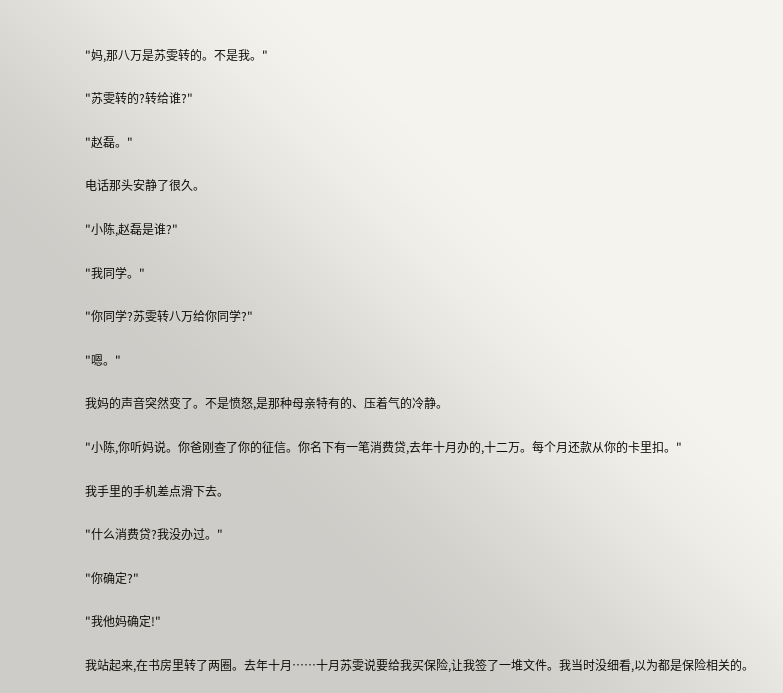"妈,那八万是苏雯转的。不是我。"

"苏雯转的?转给谁?"

"赵磊。"

电话那头安静了很久。

"小陈,赵磊是谁?"

"我同学。"

"你同学?苏雯转八万给你同学?"

"嗯。"

我妈的声音突然变了。不是愤怒,是那种母亲特有的、压着气的冷静。

"小陈,你听妈说。你爸刚查了你的征信。你名下有一笔消费贷,去年十月办的,十二万。每个月还款从你的卡里扣。"

我手里的手机差点滑下去。

"什么消费贷?我没办过。"

"你确定?"

"我他妈确定!"

我站起来,在书房里转了两圈。去年十月……十月苏雯说要给我买保险,让我签了一堆文件。我当时没细看,以为都是保险相关的。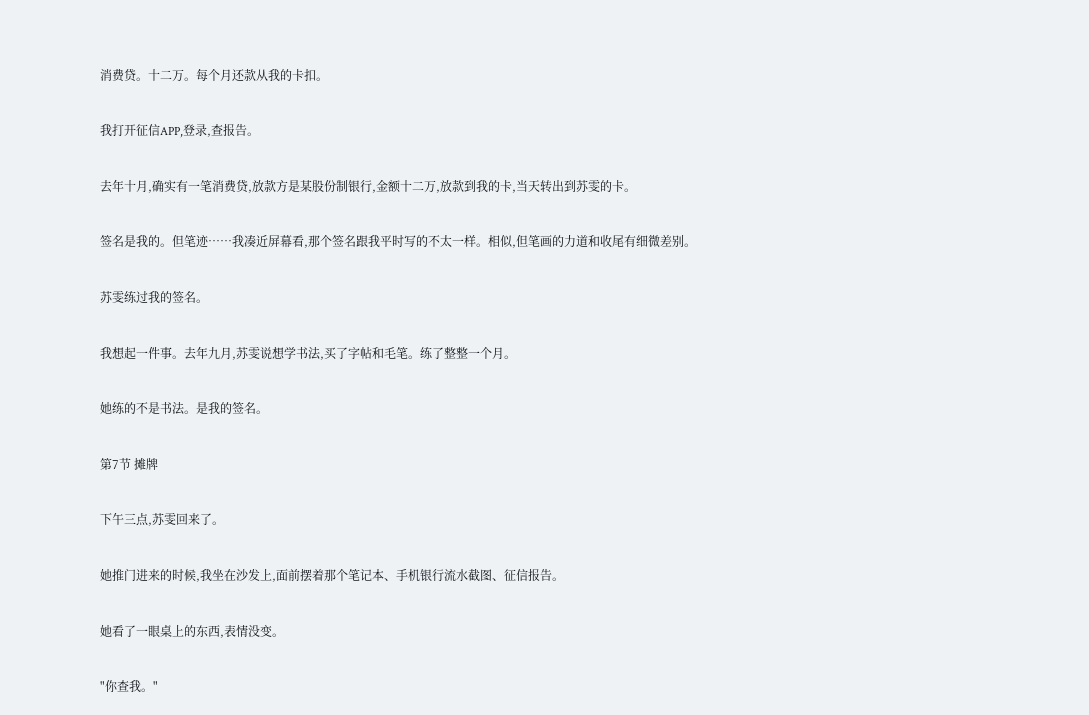消费贷。十二万。每个月还款从我的卡扣。

我打开征信APP,登录,查报告。

去年十月,确实有一笔消费贷,放款方是某股份制银行,金额十二万,放款到我的卡,当天转出到苏雯的卡。

签名是我的。但笔迹……我凑近屏幕看,那个签名跟我平时写的不太一样。相似,但笔画的力道和收尾有细微差别。

苏雯练过我的签名。

我想起一件事。去年九月,苏雯说想学书法,买了字帖和毛笔。练了整整一个月。

她练的不是书法。是我的签名。

第7节 摊牌

下午三点,苏雯回来了。

她推门进来的时候,我坐在沙发上,面前摆着那个笔记本、手机银行流水截图、征信报告。

她看了一眼桌上的东西,表情没变。

"你查我。"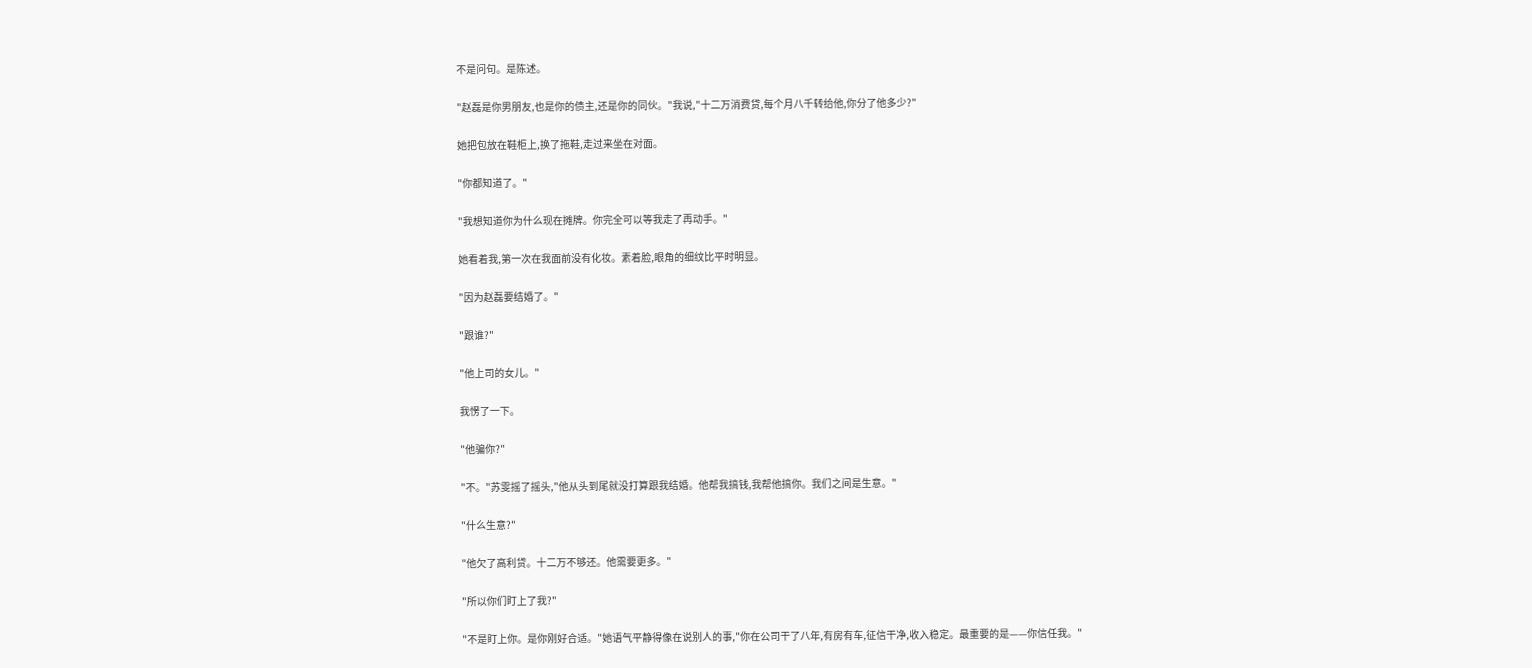不是问句。是陈述。

"赵磊是你男朋友,也是你的债主,还是你的同伙。"我说,"十二万消费贷,每个月八千转给他,你分了他多少?"

她把包放在鞋柜上,换了拖鞋,走过来坐在对面。

"你都知道了。"

"我想知道你为什么现在摊牌。你完全可以等我走了再动手。"

她看着我,第一次在我面前没有化妆。素着脸,眼角的细纹比平时明显。

"因为赵磊要结婚了。"

"跟谁?"

"他上司的女儿。"

我愣了一下。

"他骗你?"

"不。"苏雯摇了摇头,"他从头到尾就没打算跟我结婚。他帮我搞钱,我帮他搞你。我们之间是生意。"

"什么生意?"

"他欠了高利贷。十二万不够还。他需要更多。"

"所以你们盯上了我?"

"不是盯上你。是你刚好合适。"她语气平静得像在说别人的事,"你在公司干了八年,有房有车,征信干净,收入稳定。最重要的是——你信任我。"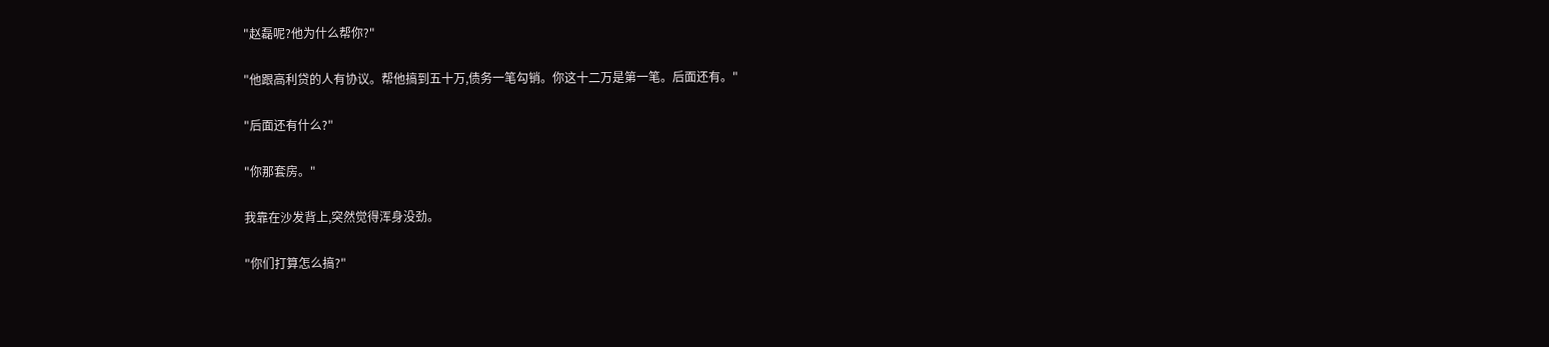"赵磊呢?他为什么帮你?"

"他跟高利贷的人有协议。帮他搞到五十万,债务一笔勾销。你这十二万是第一笔。后面还有。"

"后面还有什么?"

"你那套房。"

我靠在沙发背上,突然觉得浑身没劲。

"你们打算怎么搞?"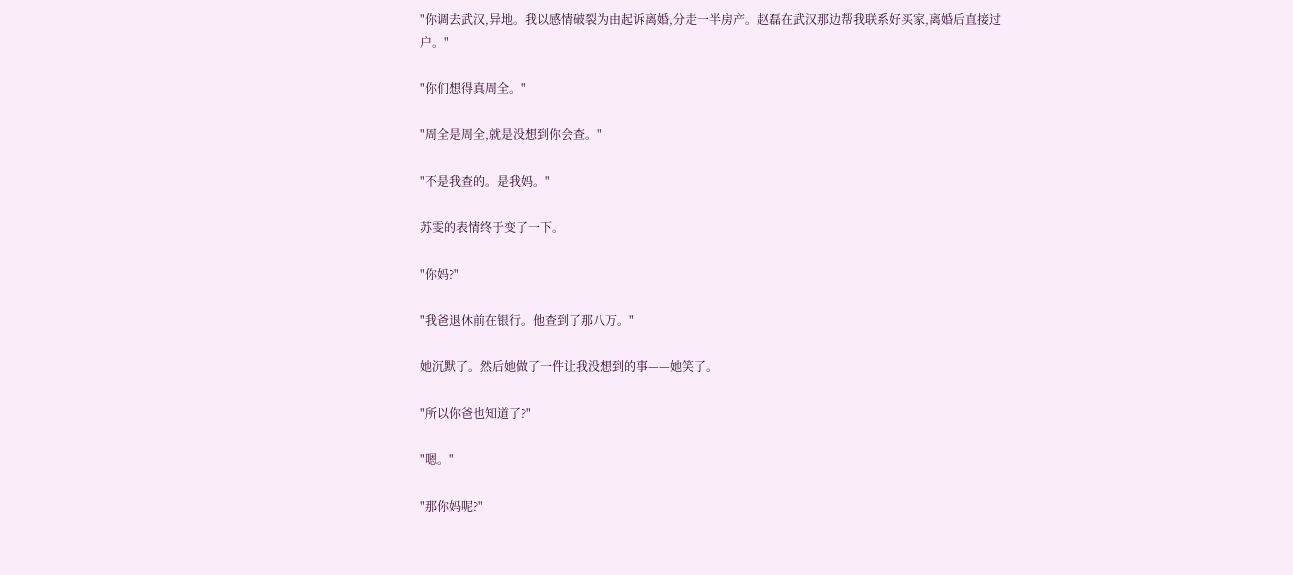"你调去武汉,异地。我以感情破裂为由起诉离婚,分走一半房产。赵磊在武汉那边帮我联系好买家,离婚后直接过户。"

"你们想得真周全。"

"周全是周全,就是没想到你会查。"

"不是我查的。是我妈。"

苏雯的表情终于变了一下。

"你妈?"

"我爸退休前在银行。他查到了那八万。"

她沉默了。然后她做了一件让我没想到的事——她笑了。

"所以你爸也知道了?"

"嗯。"

"那你妈呢?"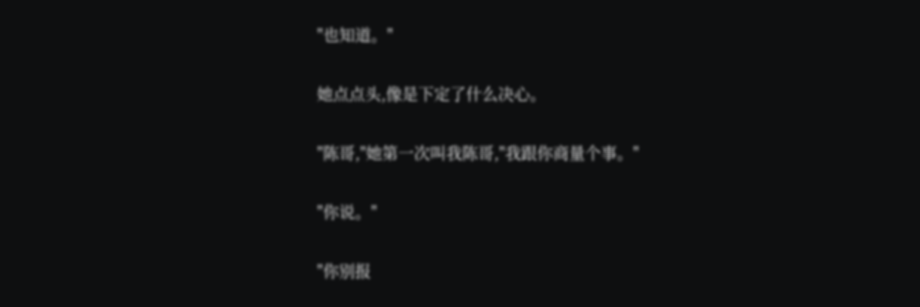"也知道。"

她点点头,像是下定了什么决心。

"陈哥,"她第一次叫我陈哥,"我跟你商量个事。"

"你说。"

"你别报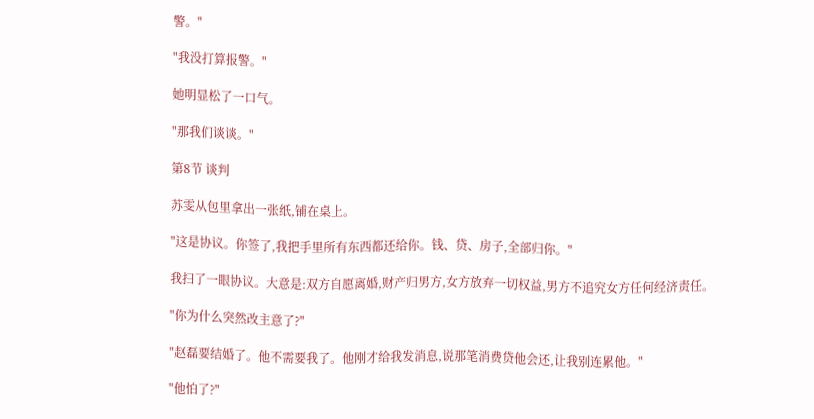警。"

"我没打算报警。"

她明显松了一口气。

"那我们谈谈。"

第8节 谈判

苏雯从包里拿出一张纸,铺在桌上。

"这是协议。你签了,我把手里所有东西都还给你。钱、贷、房子,全部归你。"

我扫了一眼协议。大意是:双方自愿离婚,财产归男方,女方放弃一切权益,男方不追究女方任何经济责任。

"你为什么突然改主意了?"

"赵磊要结婚了。他不需要我了。他刚才给我发消息,说那笔消费贷他会还,让我别连累他。"

"他怕了?"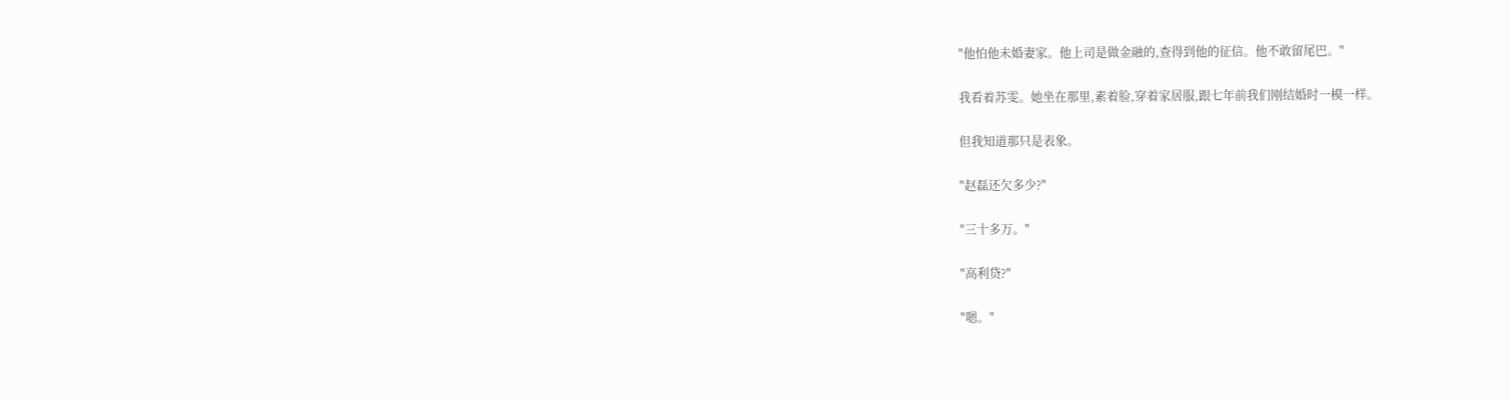"他怕他未婚妻家。他上司是做金融的,查得到他的征信。他不敢留尾巴。"

我看着苏雯。她坐在那里,素着脸,穿着家居服,跟七年前我们刚结婚时一模一样。

但我知道那只是表象。

"赵磊还欠多少?"

"三十多万。"

"高利贷?"

"嗯。"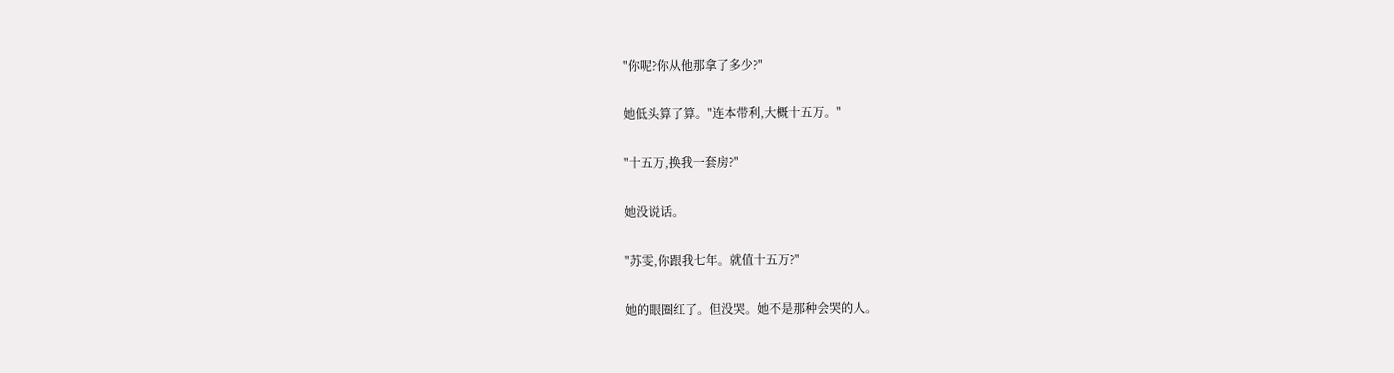"你呢?你从他那拿了多少?"

她低头算了算。"连本带利,大概十五万。"

"十五万,换我一套房?"

她没说话。

"苏雯,你跟我七年。就值十五万?"

她的眼圈红了。但没哭。她不是那种会哭的人。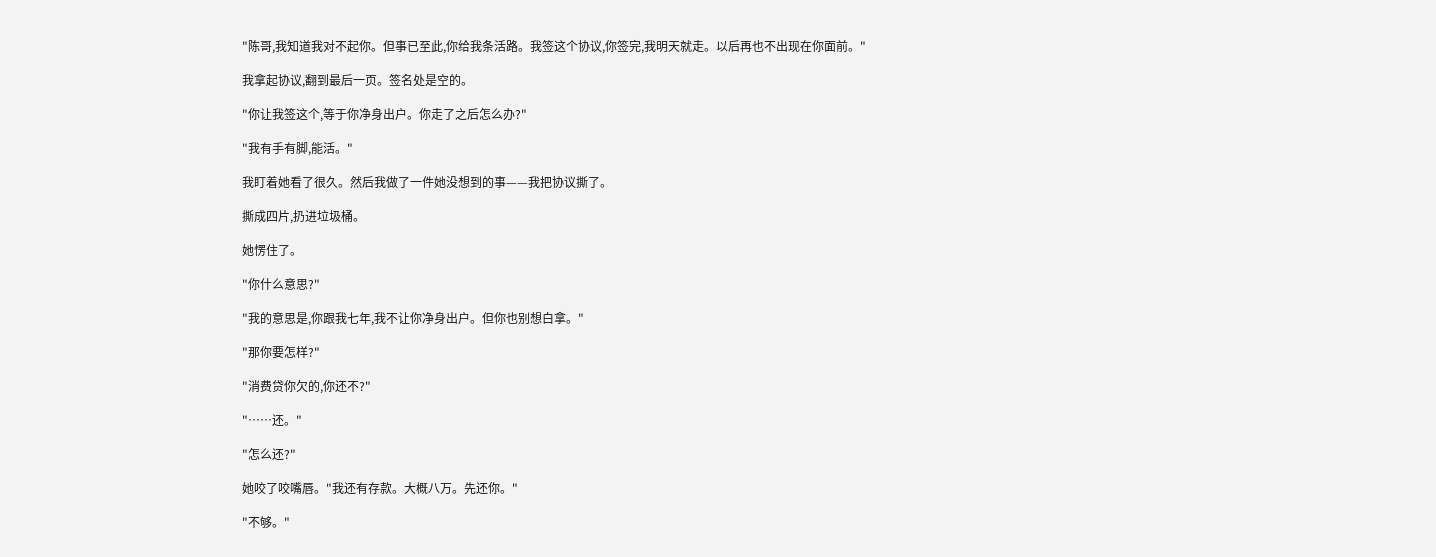"陈哥,我知道我对不起你。但事已至此,你给我条活路。我签这个协议,你签完,我明天就走。以后再也不出现在你面前。"

我拿起协议,翻到最后一页。签名处是空的。

"你让我签这个,等于你净身出户。你走了之后怎么办?"

"我有手有脚,能活。"

我盯着她看了很久。然后我做了一件她没想到的事——我把协议撕了。

撕成四片,扔进垃圾桶。

她愣住了。

"你什么意思?"

"我的意思是,你跟我七年,我不让你净身出户。但你也别想白拿。"

"那你要怎样?"

"消费贷你欠的,你还不?"

"……还。"

"怎么还?"

她咬了咬嘴唇。"我还有存款。大概八万。先还你。"

"不够。"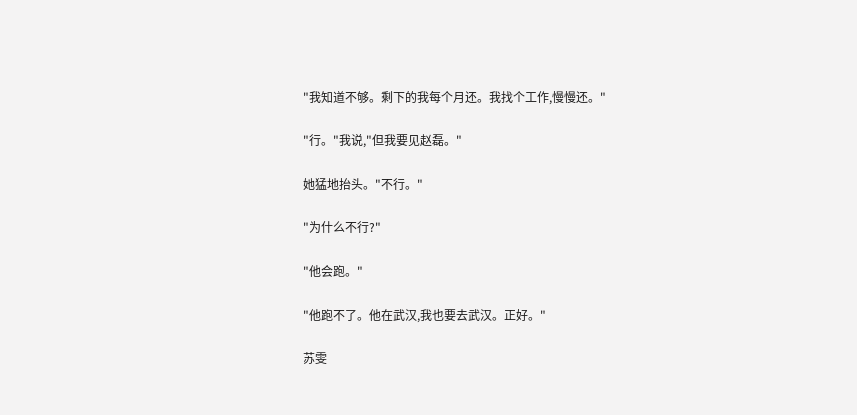"我知道不够。剩下的我每个月还。我找个工作,慢慢还。"

"行。"我说,"但我要见赵磊。"

她猛地抬头。"不行。"

"为什么不行?"

"他会跑。"

"他跑不了。他在武汉,我也要去武汉。正好。"

苏雯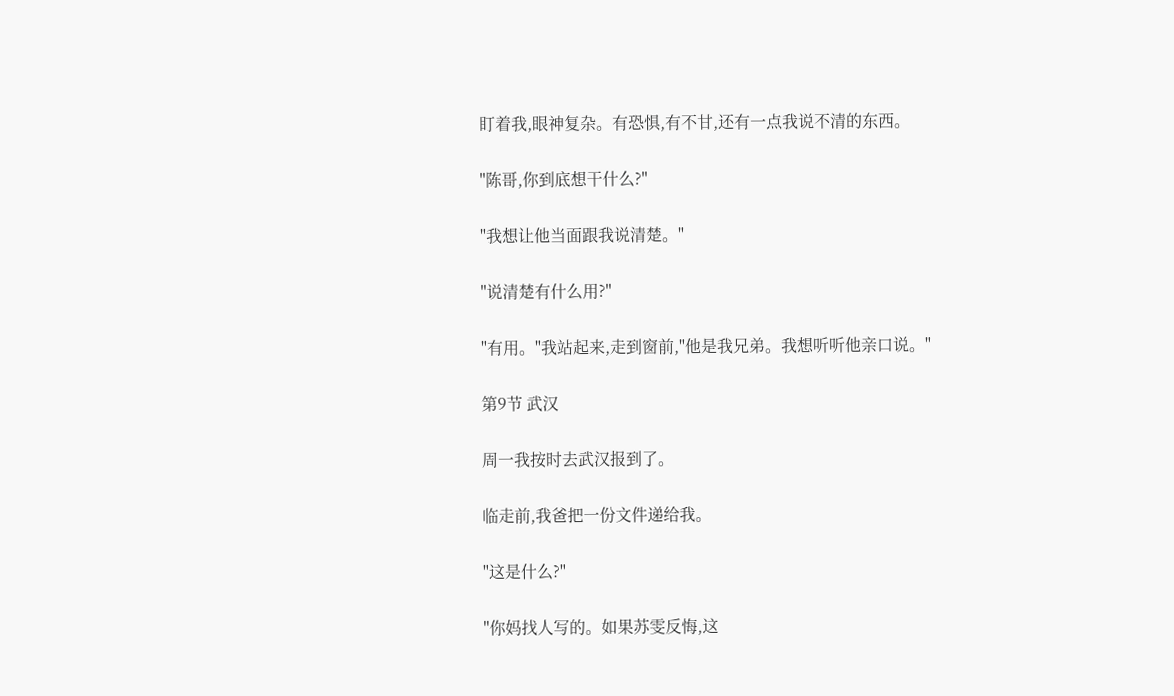盯着我,眼神复杂。有恐惧,有不甘,还有一点我说不清的东西。

"陈哥,你到底想干什么?"

"我想让他当面跟我说清楚。"

"说清楚有什么用?"

"有用。"我站起来,走到窗前,"他是我兄弟。我想听听他亲口说。"

第9节 武汉

周一我按时去武汉报到了。

临走前,我爸把一份文件递给我。

"这是什么?"

"你妈找人写的。如果苏雯反悔,这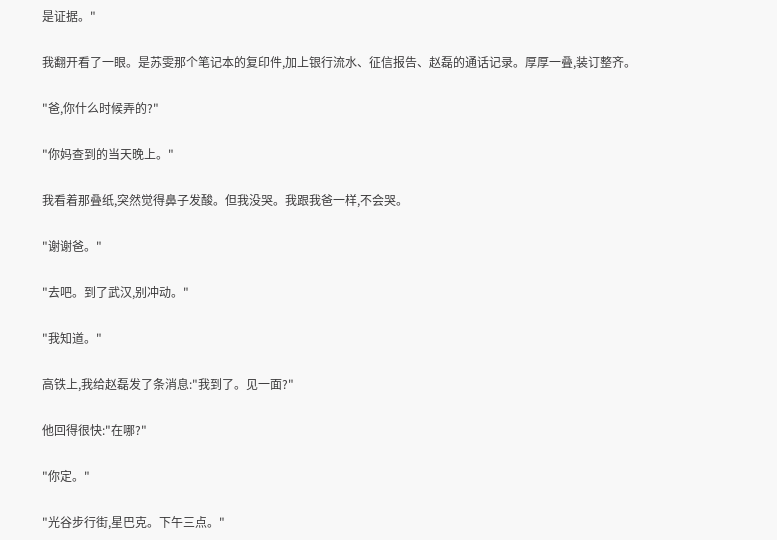是证据。"

我翻开看了一眼。是苏雯那个笔记本的复印件,加上银行流水、征信报告、赵磊的通话记录。厚厚一叠,装订整齐。

"爸,你什么时候弄的?"

"你妈查到的当天晚上。"

我看着那叠纸,突然觉得鼻子发酸。但我没哭。我跟我爸一样,不会哭。

"谢谢爸。"

"去吧。到了武汉,别冲动。"

"我知道。"

高铁上,我给赵磊发了条消息:"我到了。见一面?"

他回得很快:"在哪?"

"你定。"

"光谷步行街,星巴克。下午三点。"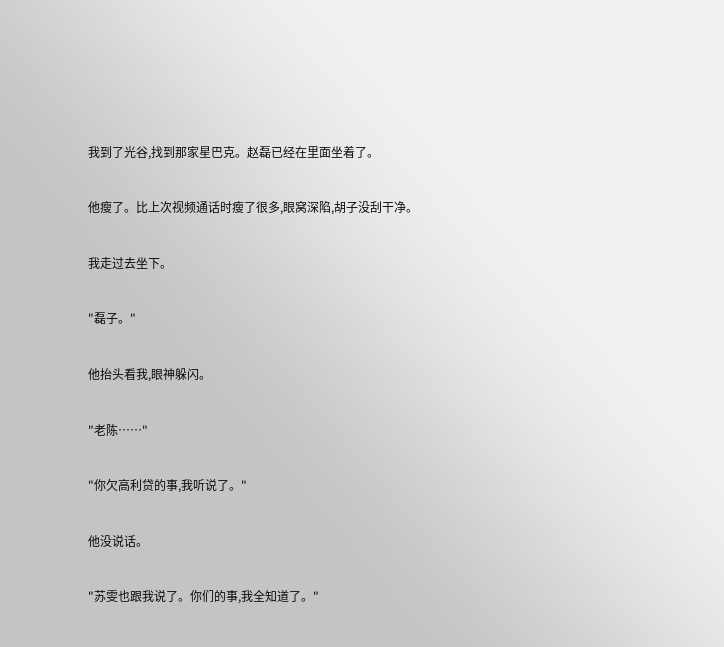我到了光谷,找到那家星巴克。赵磊已经在里面坐着了。

他瘦了。比上次视频通话时瘦了很多,眼窝深陷,胡子没刮干净。

我走过去坐下。

"磊子。"

他抬头看我,眼神躲闪。

"老陈……"

"你欠高利贷的事,我听说了。"

他没说话。

"苏雯也跟我说了。你们的事,我全知道了。"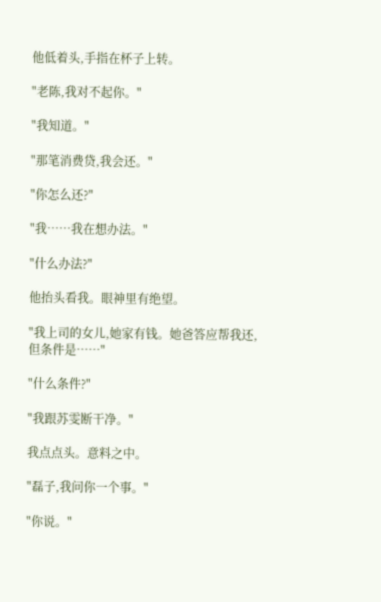他低着头,手指在杯子上转。

"老陈,我对不起你。"

"我知道。"

"那笔消费贷,我会还。"

"你怎么还?"

"我……我在想办法。"

"什么办法?"

他抬头看我。眼神里有绝望。

"我上司的女儿,她家有钱。她爸答应帮我还,但条件是……"

"什么条件?"

"我跟苏雯断干净。"

我点点头。意料之中。

"磊子,我问你一个事。"

"你说。"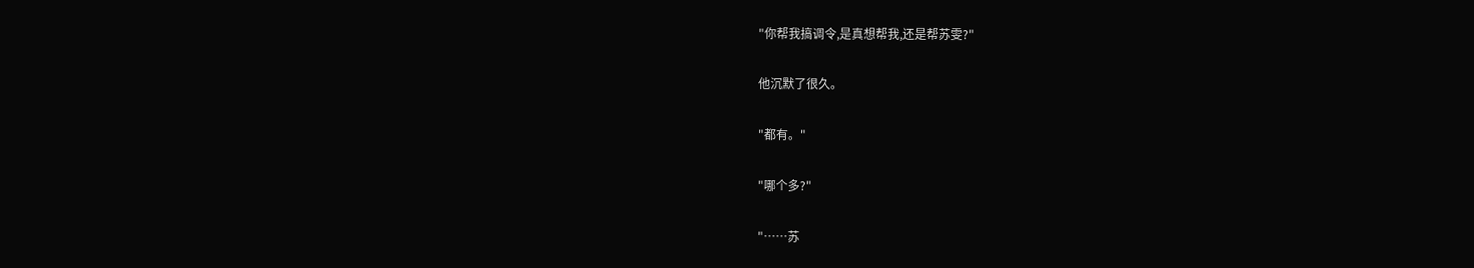"你帮我搞调令,是真想帮我,还是帮苏雯?"

他沉默了很久。

"都有。"

"哪个多?"

"……苏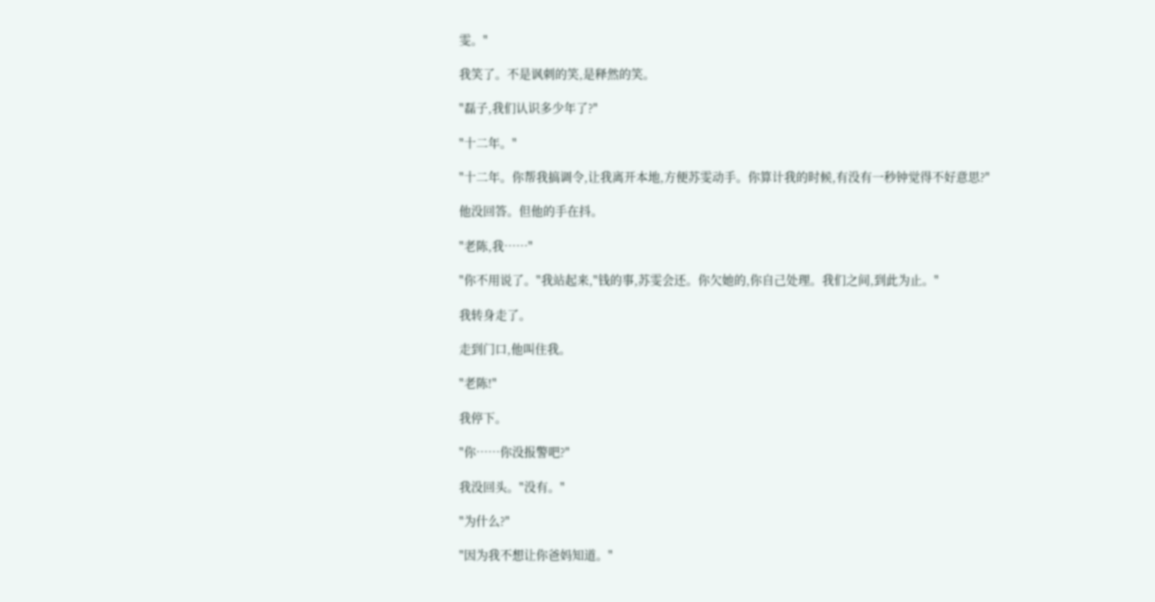雯。"

我笑了。不是讽刺的笑,是释然的笑。

"磊子,我们认识多少年了?"

"十二年。"

"十二年。你帮我搞调令,让我离开本地,方便苏雯动手。你算计我的时候,有没有一秒钟觉得不好意思?"

他没回答。但他的手在抖。

"老陈,我……"

"你不用说了。"我站起来,"钱的事,苏雯会还。你欠她的,你自己处理。我们之间,到此为止。"

我转身走了。

走到门口,他叫住我。

"老陈!"

我停下。

"你……你没报警吧?"

我没回头。"没有。"

"为什么?"

"因为我不想让你爸妈知道。"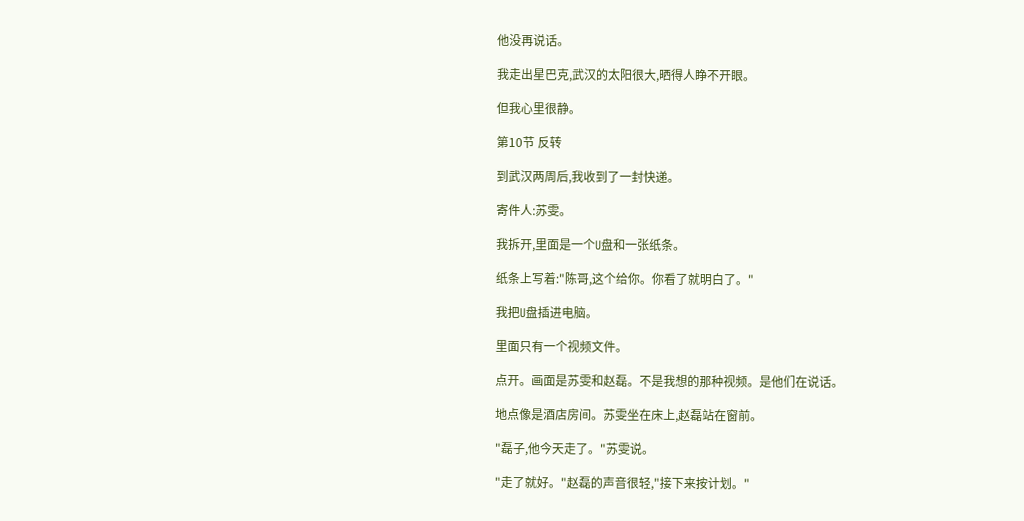他没再说话。

我走出星巴克,武汉的太阳很大,晒得人睁不开眼。

但我心里很静。

第10节 反转

到武汉两周后,我收到了一封快递。

寄件人:苏雯。

我拆开,里面是一个U盘和一张纸条。

纸条上写着:"陈哥,这个给你。你看了就明白了。"

我把U盘插进电脑。

里面只有一个视频文件。

点开。画面是苏雯和赵磊。不是我想的那种视频。是他们在说话。

地点像是酒店房间。苏雯坐在床上,赵磊站在窗前。

"磊子,他今天走了。"苏雯说。

"走了就好。"赵磊的声音很轻,"接下来按计划。"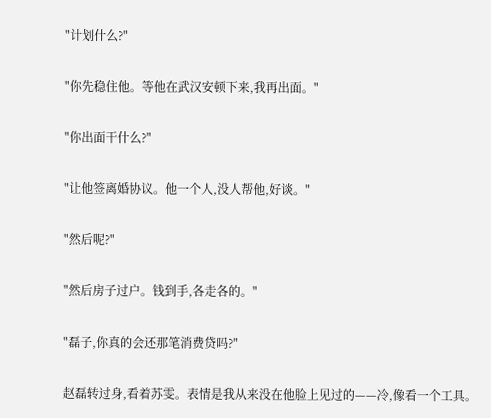"计划什么?"

"你先稳住他。等他在武汉安顿下来,我再出面。"

"你出面干什么?"

"让他签离婚协议。他一个人,没人帮他,好谈。"

"然后呢?"

"然后房子过户。钱到手,各走各的。"

"磊子,你真的会还那笔消费贷吗?"

赵磊转过身,看着苏雯。表情是我从来没在他脸上见过的——冷,像看一个工具。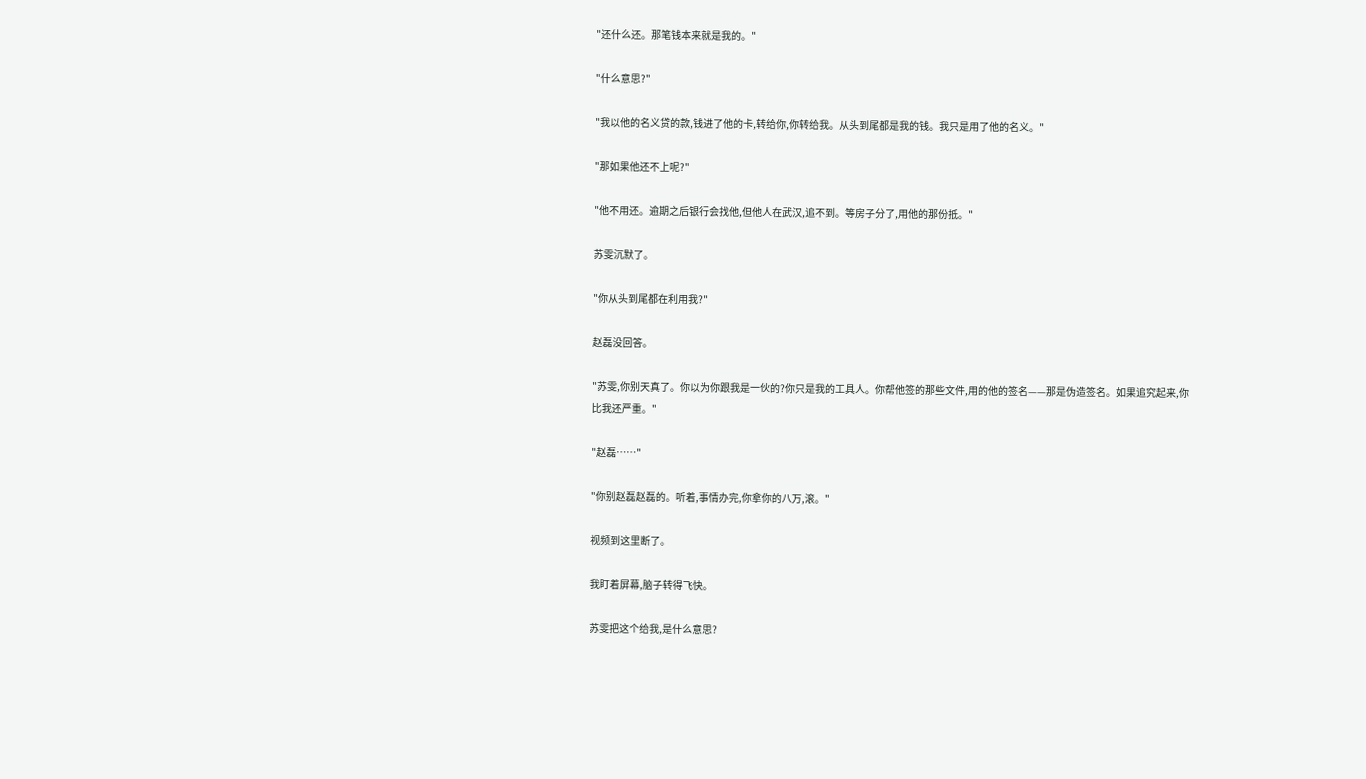"还什么还。那笔钱本来就是我的。"

"什么意思?"

"我以他的名义贷的款,钱进了他的卡,转给你,你转给我。从头到尾都是我的钱。我只是用了他的名义。"

"那如果他还不上呢?"

"他不用还。逾期之后银行会找他,但他人在武汉,追不到。等房子分了,用他的那份抵。"

苏雯沉默了。

"你从头到尾都在利用我?"

赵磊没回答。

"苏雯,你别天真了。你以为你跟我是一伙的?你只是我的工具人。你帮他签的那些文件,用的他的签名——那是伪造签名。如果追究起来,你比我还严重。"

"赵磊……"

"你别赵磊赵磊的。听着,事情办完,你拿你的八万,滚。"

视频到这里断了。

我盯着屏幕,脑子转得飞快。

苏雯把这个给我,是什么意思?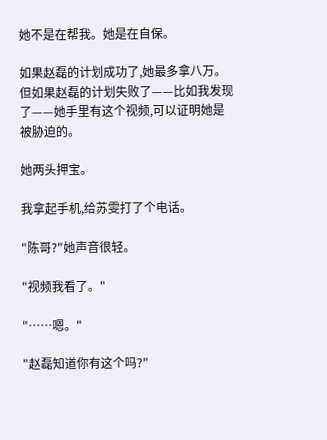她不是在帮我。她是在自保。

如果赵磊的计划成功了,她最多拿八万。但如果赵磊的计划失败了——比如我发现了——她手里有这个视频,可以证明她是被胁迫的。

她两头押宝。

我拿起手机,给苏雯打了个电话。

"陈哥?"她声音很轻。

"视频我看了。"

"……嗯。"

"赵磊知道你有这个吗?"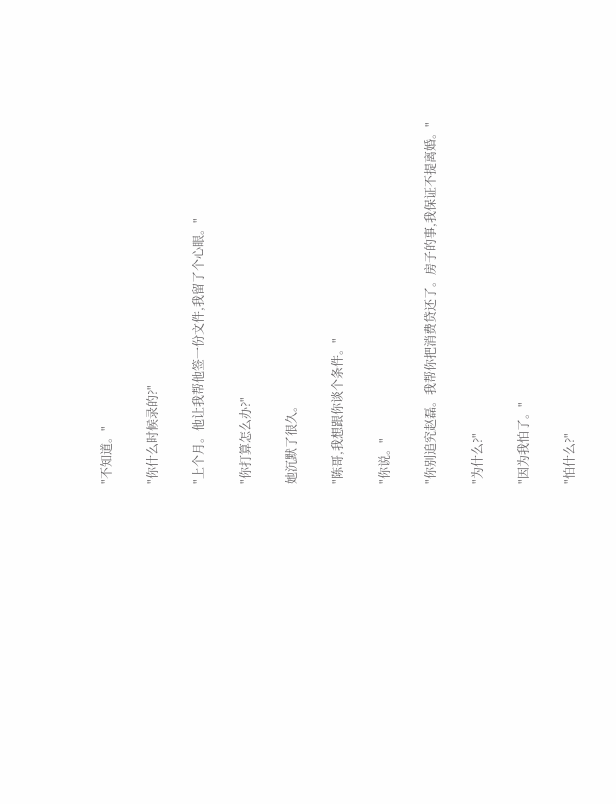"不知道。"

"你什么时候录的?"

"上个月。他让我帮他签一份文件,我留了个心眼。"

"你打算怎么办?"

她沉默了很久。

"陈哥,我想跟你谈个条件。"

"你说。"

"你别追究赵磊。我帮你把消费贷还了。房子的事,我保证不提离婚。"

"为什么?"

"因为我怕了。"

"怕什么?"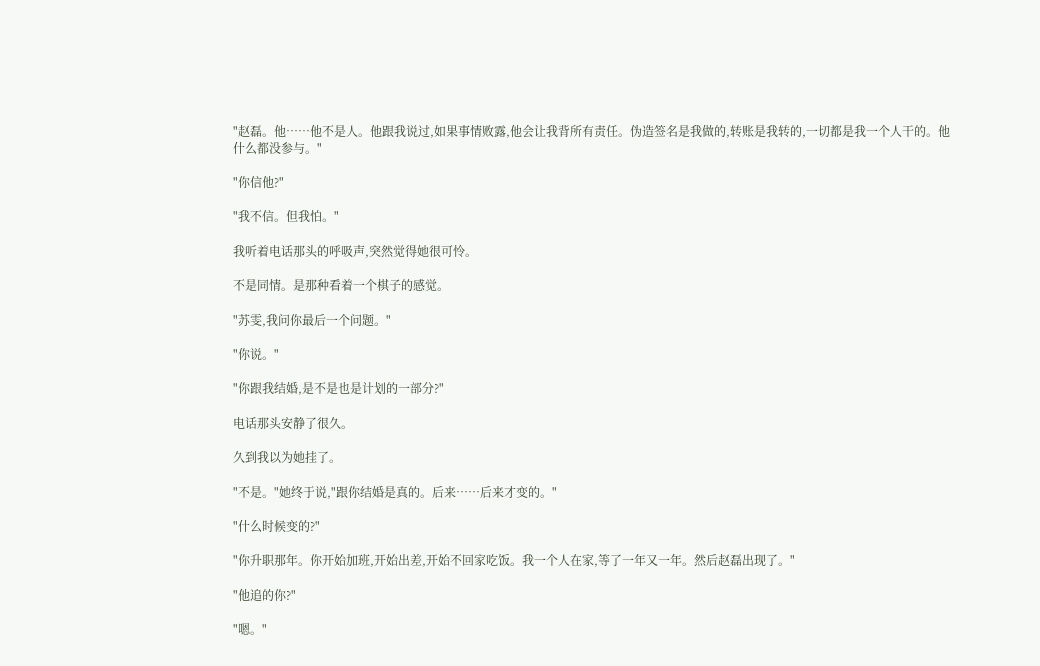"赵磊。他……他不是人。他跟我说过,如果事情败露,他会让我背所有责任。伪造签名是我做的,转账是我转的,一切都是我一个人干的。他什么都没参与。"

"你信他?"

"我不信。但我怕。"

我听着电话那头的呼吸声,突然觉得她很可怜。

不是同情。是那种看着一个棋子的感觉。

"苏雯,我问你最后一个问题。"

"你说。"

"你跟我结婚,是不是也是计划的一部分?"

电话那头安静了很久。

久到我以为她挂了。

"不是。"她终于说,"跟你结婚是真的。后来……后来才变的。"

"什么时候变的?"

"你升职那年。你开始加班,开始出差,开始不回家吃饭。我一个人在家,等了一年又一年。然后赵磊出现了。"

"他追的你?"

"嗯。"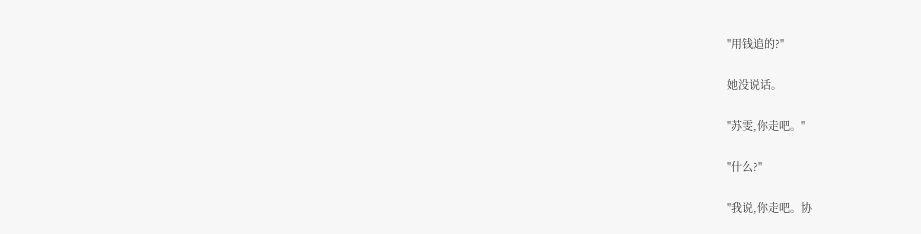"用钱追的?"

她没说话。

"苏雯,你走吧。"

"什么?"

"我说,你走吧。协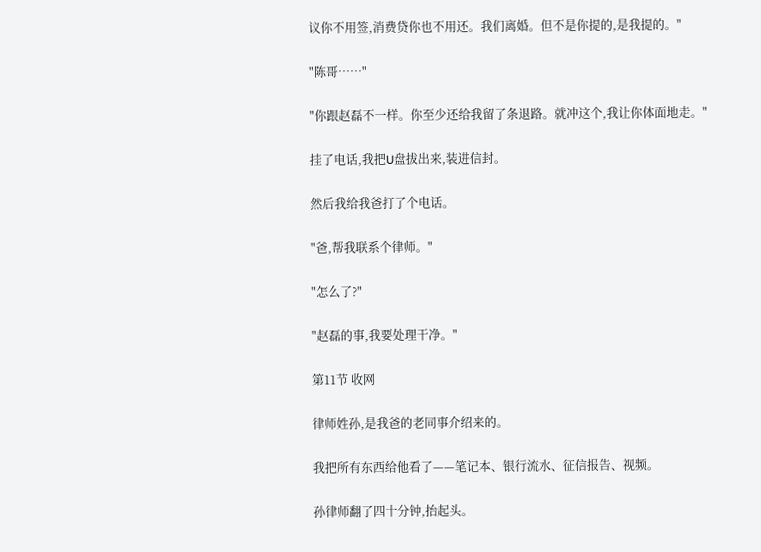议你不用签,消费贷你也不用还。我们离婚。但不是你提的,是我提的。"

"陈哥……"

"你跟赵磊不一样。你至少还给我留了条退路。就冲这个,我让你体面地走。"

挂了电话,我把U盘拔出来,装进信封。

然后我给我爸打了个电话。

"爸,帮我联系个律师。"

"怎么了?"

"赵磊的事,我要处理干净。"

第11节 收网

律师姓孙,是我爸的老同事介绍来的。

我把所有东西给他看了——笔记本、银行流水、征信报告、视频。

孙律师翻了四十分钟,抬起头。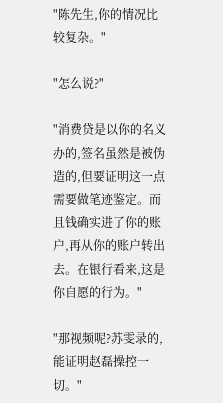"陈先生,你的情况比较复杂。"

"怎么说?"

"消费贷是以你的名义办的,签名虽然是被伪造的,但要证明这一点需要做笔迹鉴定。而且钱确实进了你的账户,再从你的账户转出去。在银行看来,这是你自愿的行为。"

"那视频呢?苏雯录的,能证明赵磊操控一切。"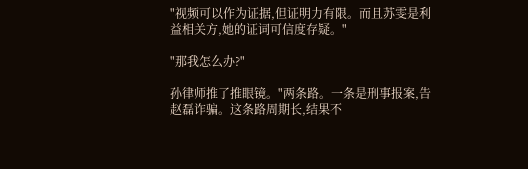"视频可以作为证据,但证明力有限。而且苏雯是利益相关方,她的证词可信度存疑。"

"那我怎么办?"

孙律师推了推眼镜。"两条路。一条是刑事报案,告赵磊诈骗。这条路周期长,结果不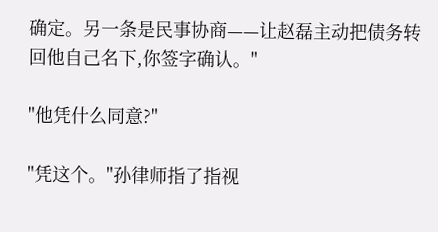确定。另一条是民事协商——让赵磊主动把债务转回他自己名下,你签字确认。"

"他凭什么同意?"

"凭这个。"孙律师指了指视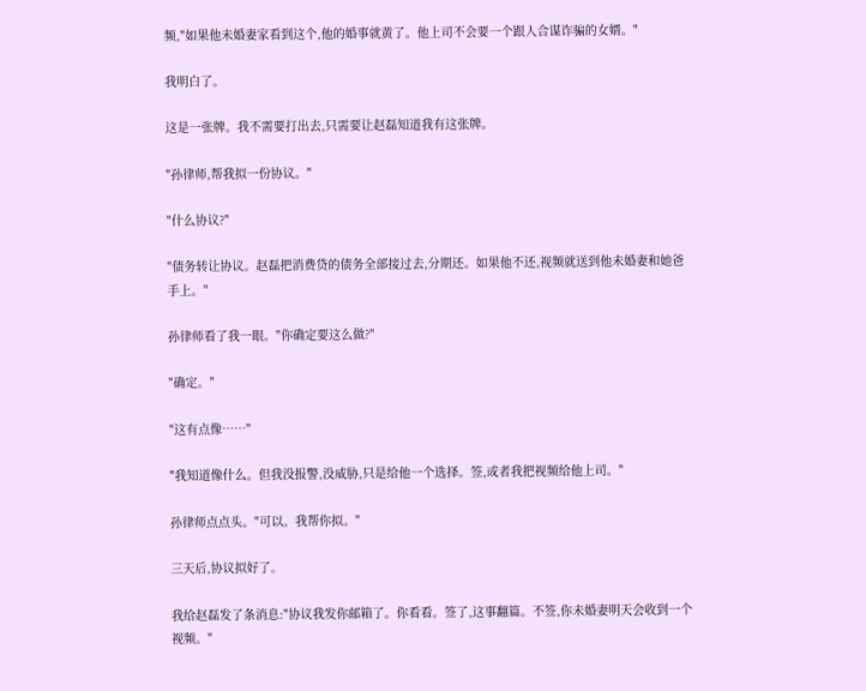频,"如果他未婚妻家看到这个,他的婚事就黄了。他上司不会要一个跟人合谋诈骗的女婿。"

我明白了。

这是一张牌。我不需要打出去,只需要让赵磊知道我有这张牌。

"孙律师,帮我拟一份协议。"

"什么协议?"

"债务转让协议。赵磊把消费贷的债务全部接过去,分期还。如果他不还,视频就送到他未婚妻和她爸手上。"

孙律师看了我一眼。"你确定要这么做?"

"确定。"

"这有点像……"

"我知道像什么。但我没报警,没威胁,只是给他一个选择。签,或者我把视频给他上司。"

孙律师点点头。"可以。我帮你拟。"

三天后,协议拟好了。

我给赵磊发了条消息:"协议我发你邮箱了。你看看。签了,这事翻篇。不签,你未婚妻明天会收到一个视频。"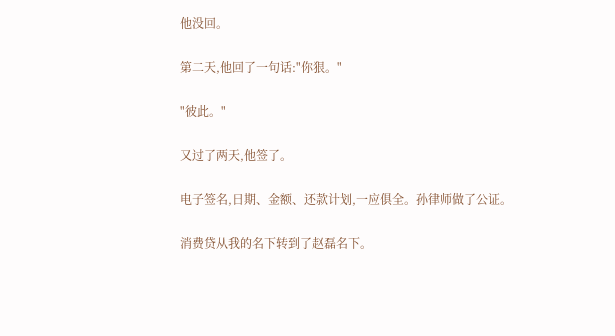他没回。

第二天,他回了一句话:"你狠。"

"彼此。"

又过了两天,他签了。

电子签名,日期、金额、还款计划,一应俱全。孙律师做了公证。

消费贷从我的名下转到了赵磊名下。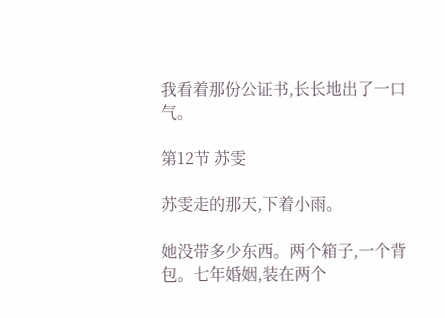我看着那份公证书,长长地出了一口气。

第12节 苏雯

苏雯走的那天,下着小雨。

她没带多少东西。两个箱子,一个背包。七年婚姻,装在两个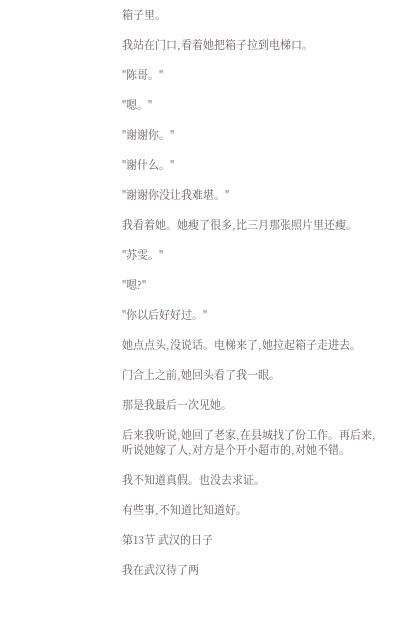箱子里。

我站在门口,看着她把箱子拉到电梯口。

"陈哥。"

"嗯。"

"谢谢你。"

"谢什么。"

"谢谢你没让我难堪。"

我看着她。她瘦了很多,比三月那张照片里还瘦。

"苏雯。"

"嗯?"

"你以后好好过。"

她点点头,没说话。电梯来了,她拉起箱子走进去。

门合上之前,她回头看了我一眼。

那是我最后一次见她。

后来我听说,她回了老家,在县城找了份工作。再后来,听说她嫁了人,对方是个开小超市的,对她不错。

我不知道真假。也没去求证。

有些事,不知道比知道好。

第13节 武汉的日子

我在武汉待了两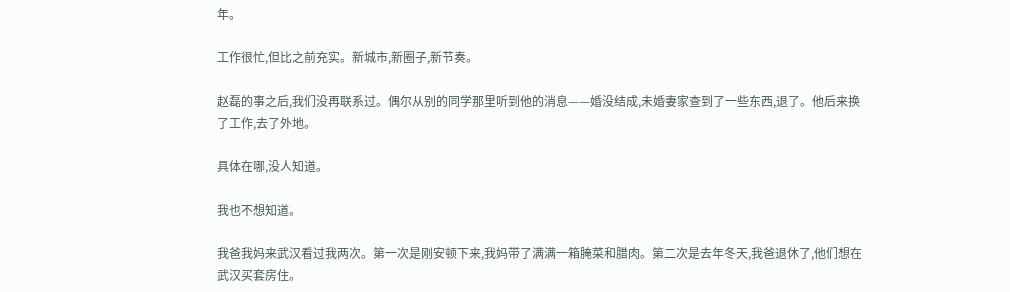年。

工作很忙,但比之前充实。新城市,新圈子,新节奏。

赵磊的事之后,我们没再联系过。偶尔从别的同学那里听到他的消息——婚没结成,未婚妻家查到了一些东西,退了。他后来换了工作,去了外地。

具体在哪,没人知道。

我也不想知道。

我爸我妈来武汉看过我两次。第一次是刚安顿下来,我妈带了满满一箱腌菜和腊肉。第二次是去年冬天,我爸退休了,他们想在武汉买套房住。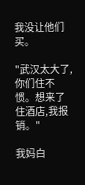我没让他们买。

"武汉太大了,你们住不惯。想来了住酒店,我报销。"

我妈白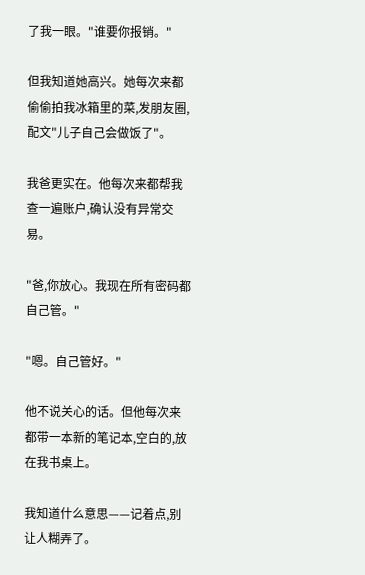了我一眼。"谁要你报销。"

但我知道她高兴。她每次来都偷偷拍我冰箱里的菜,发朋友圈,配文"儿子自己会做饭了"。

我爸更实在。他每次来都帮我查一遍账户,确认没有异常交易。

"爸,你放心。我现在所有密码都自己管。"

"嗯。自己管好。"

他不说关心的话。但他每次来都带一本新的笔记本,空白的,放在我书桌上。

我知道什么意思——记着点,别让人糊弄了。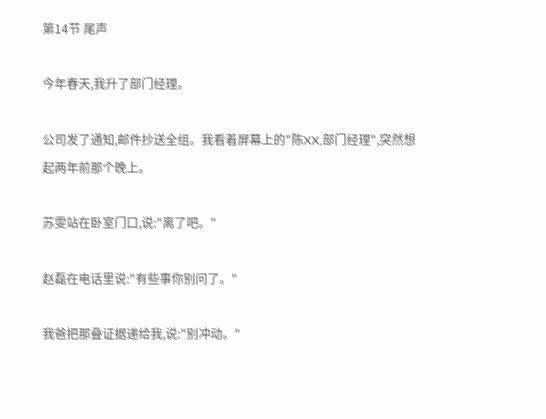第14节 尾声

今年春天,我升了部门经理。

公司发了通知,邮件抄送全组。我看着屏幕上的"陈XX,部门经理",突然想起两年前那个晚上。

苏雯站在卧室门口,说:"离了吧。"

赵磊在电话里说:"有些事你别问了。"

我爸把那叠证据递给我,说:"别冲动。"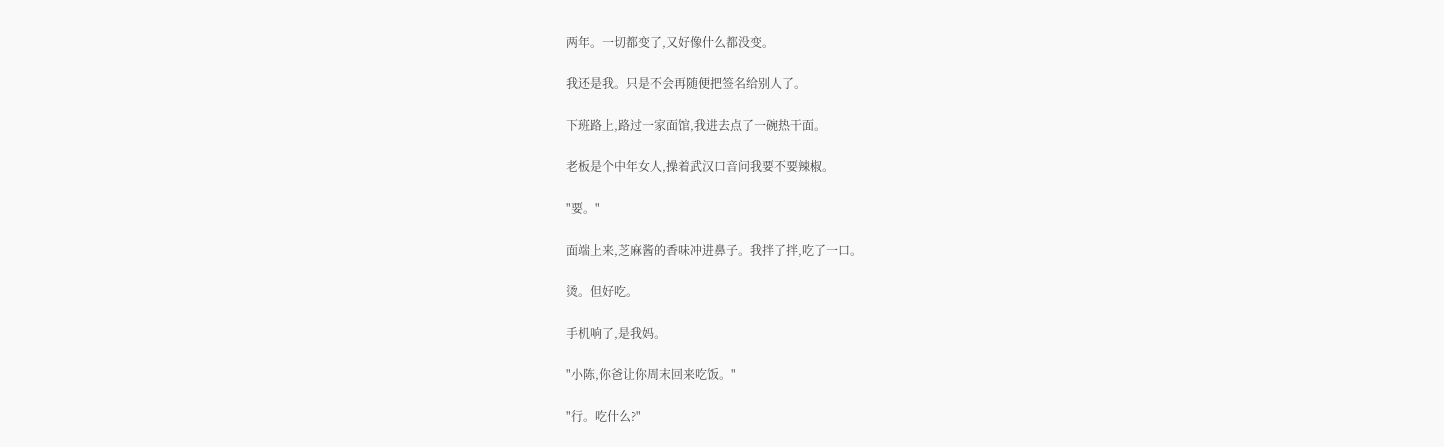两年。一切都变了,又好像什么都没变。

我还是我。只是不会再随便把签名给别人了。

下班路上,路过一家面馆,我进去点了一碗热干面。

老板是个中年女人,操着武汉口音问我要不要辣椒。

"要。"

面端上来,芝麻酱的香味冲进鼻子。我拌了拌,吃了一口。

烫。但好吃。

手机响了,是我妈。

"小陈,你爸让你周末回来吃饭。"

"行。吃什么?"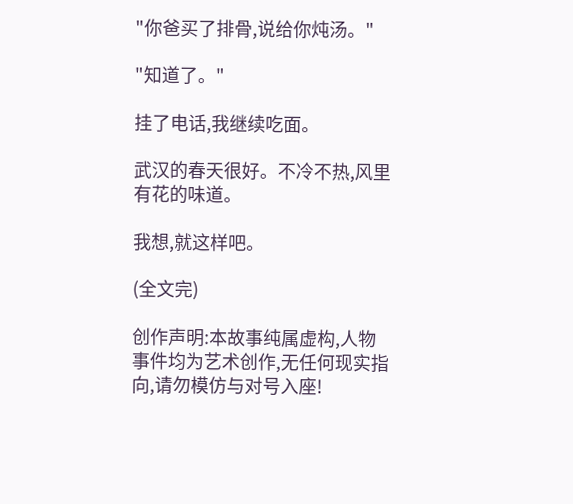"你爸买了排骨,说给你炖汤。"

"知道了。"

挂了电话,我继续吃面。

武汉的春天很好。不冷不热,风里有花的味道。

我想,就这样吧。

(全文完)

创作声明:本故事纯属虚构,人物事件均为艺术创作,无任何现实指向,请勿模仿与对号入座!